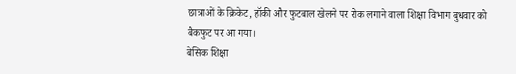छात्राओं के क्रिकेट, हॉकी और फुटबाल खेलने पर रोक लगाने वाला शिक्षा विभाग बुधवार को बैकफुट पर आ गया।
बेसिक शिक्षा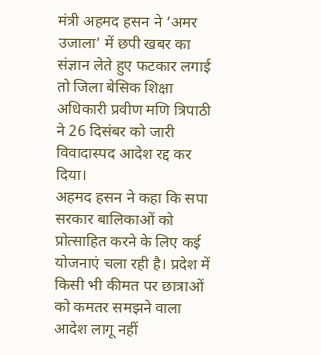मंत्री अहमद हसन ने ‘अमर उजाला’ में छपी खबर का संज्ञान लेते हुए फटकार लगाई तो जिला बेसिक शिक्षा अधिकारी प्रवीण मणि त्रिपाठी ने 26 दिसंबर को जारी विवादास्पद आदेश रद्द कर दिया।
अहमद हसन ने कहा कि सपा सरकार बालिकाओं को प्रोत्साहित करने के लिए कई योजनाएं चला रही है। प्रदेश में किसी भी कीमत पर छात्राओं को कमतर समझने वाला आदेश लागू नहीं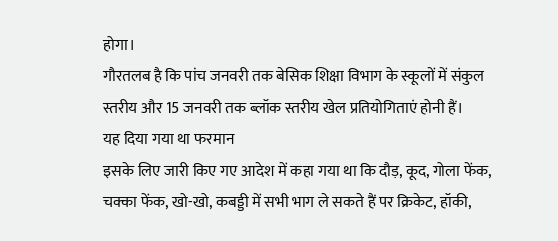होगा।
गौरतलब है कि पांच जनवरी तक बेसिक शिक्षा विभाग के स्कूलों में संकुल स्तरीय और 15 जनवरी तक ब्लॉक स्तरीय खेल प्रतियोगिताएं होनी हैं।
यह दिया गया था फरमान
इसके लिए जारी किए गए आदेश में कहा गया था कि दौड़, कूद, गोला फेंक, चक्का फेंक, खो-खो, कबड्डी में सभी भाग ले सकते हैं पर क्रिकेट, हॉकी,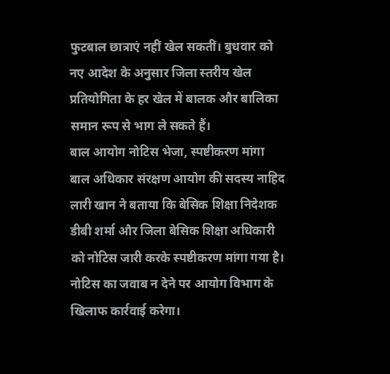फुटबाल छात्राएं नहीं खेल सकतीं। बुधवार को नए आदेश के अनुसार जिला स्तरीय खेल प्रतियोगिता के हर खेल में बालक और बालिका समान रूप से भाग ले सकते हैं।
बाल आयोग नोटिस भेजा, स्पष्टीकरण मांगा
बाल अधिकार संरक्षण आयोग की सदस्य नाहिद लारी खान ने बताया कि बेसिक शिक्षा निदेशक डीबी शर्मा और जिला बेसिक शिक्षा अधिकारी को नोटिस जारी करके स्पष्टीकरण मांगा गया है। नोटिस का जवाब न देने पर आयोग विभाग के खिलाफ कार्रवाई करेगा।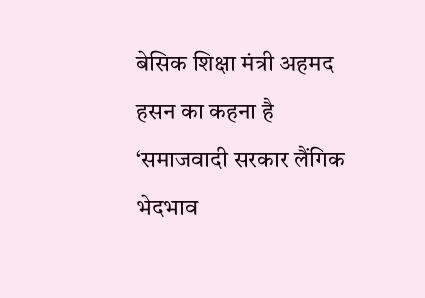बेसिक शिक्षा मंत्री अहमद हसन का कहना है ‘समाजवादी सरकार लैंगिक भेदभाव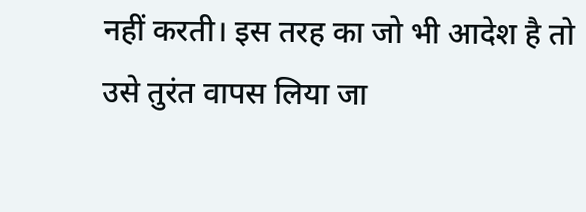नहीं करती। इस तरह का जो भी आदेश है तो उसे तुरंत वापस लिया जा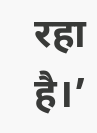रहा है।’